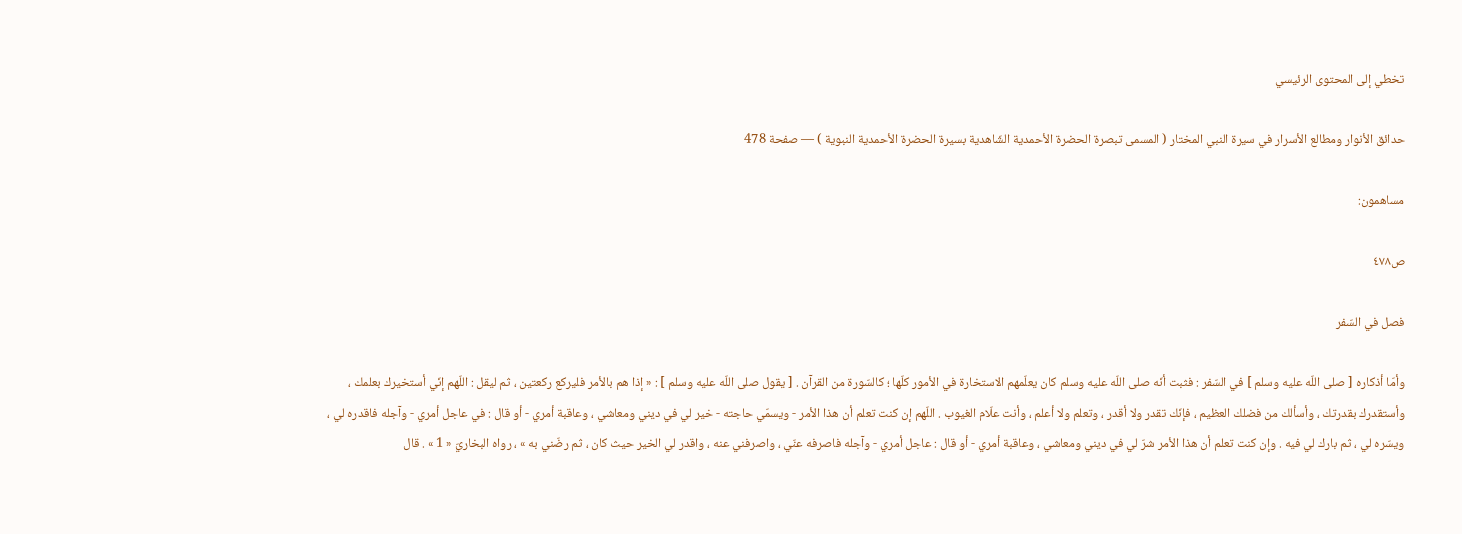تخطي إلى المحتوى الرئيسي

حدائق الأنوار ومطالع الأسرار في سيرة النبي المختار ( المسمى تبصرة الحضرة الأحمدية الشّاهدية بسيرة الحضرة الأحمدية النبوية ) — صفحة 478

مساهمون:

ص٤٧٨

فصل في السّفر

وأمّا أذكاره [ صلى اللّه عليه وسلم ] في السّفر : فثبت أنّه صلى اللّه عليه وسلم كان يعلّمهم الاستخارة في الأمور كلّها ؛ كالسّورة من القرآن . [ يقول صلى اللّه عليه وسلم ] : « إذا هم بالأمر فليركع ركعتين ، ثم ليقل : اللّهم إنّي أستخيرك بعلمك ، وأستقدرك بقدرتك ، وأسألك من فضلك العظيم ، فإنّك تقدر ولا أقدر ، وتعلم ولا أعلم ، وأنت علّام الغيوب . اللّهم إن كنت تعلم أن هذا الأمر - ويسمّي حاجته - خير لي في ديني ومعاشي ، وعاقبة أمري - أو قال : في عاجل أمري - وآجله فاقدره لي ، ويسّره لي ، ثم بارك لي فيه . وإن كنت تعلم أن هذا الأمر شرّ لي في ديني ومعاشي ، وعاقبة أمري - أو قال : عاجل أمري - وآجله فاصرفه عنّي ، واصرفني عنه ، واقدر لي الخير حيث كان ، ثم رضّني به » ، رواه البخاريّ « 1 » . قال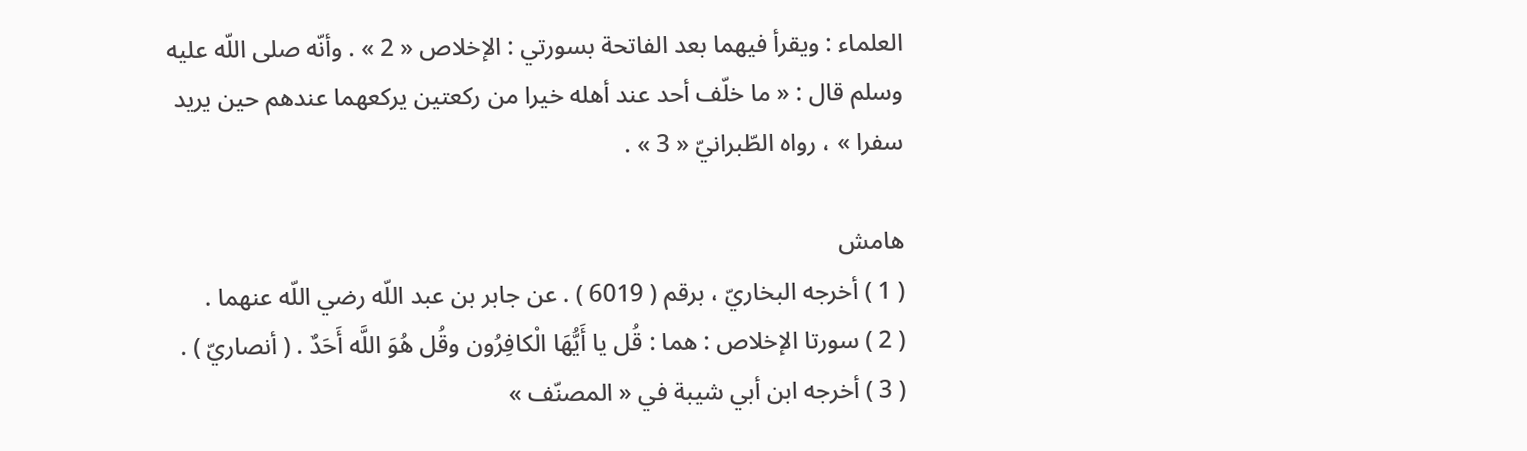العلماء : ويقرأ فيهما بعد الفاتحة بسورتي : الإخلاص « 2 » . وأنّه صلى اللّه عليه وسلم قال : « ما خلّف أحد عند أهله خيرا من ركعتين يركعهما عندهم حين يريد سفرا » ، رواه الطّبرانيّ « 3 » .

هامش
( 1 ) أخرجه البخاريّ ، برقم ( 6019 ) . عن جابر بن عبد اللّه رضي اللّه عنهما .
( 2 ) سورتا الإخلاص : هما : قُل يا أَيُّهَا الْكافِرُون وقُل هُوَ اللَّه أَحَدٌ . ( أنصاريّ ) .
( 3 ) أخرجه ابن أبي شيبة في « المصنّف »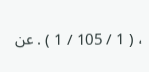، ( 1 / 105 / 1 ) . عن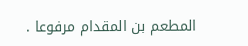المطعم بن المقدام مرفوعا .